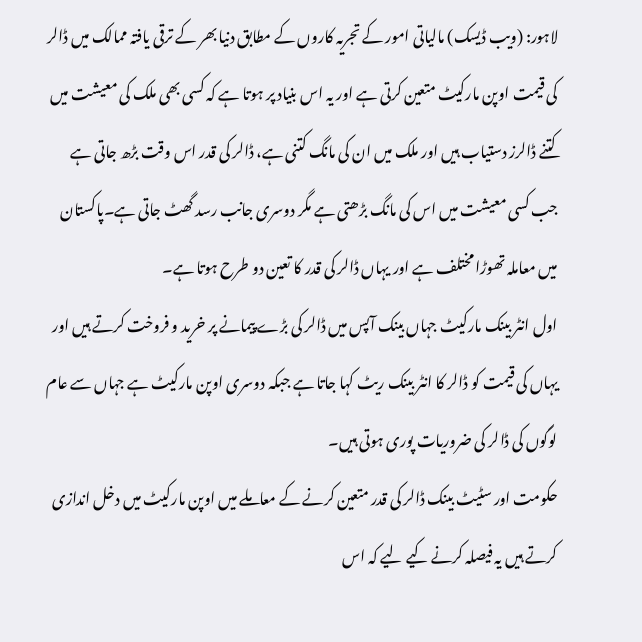لاہور: (ویب ڈیسک) مالیاتی امور کے تجریہ کاروں کے مطابق دنیا بھر کے ترقی یافتہ ممالک میں ڈالر کی قیمت اوپن مارکیٹ متعین کرتی ہے اور یہ اس بنیاد پر ہوتا ہے کہ کسی بھی ملک کی معیشت میں کتنے ڈالرز دستیاب ہیں اور ملک میں ان کی مانگ کتنی ہے، ڈالر کی قدر اس وقت بڑھ جاتی ہے جب کسی معیشت میں اس کی مانگ بڑھتی ہے مگر دوسری جانب رسد گھٹ جاتی ہے۔پاکستان میں معاملہ تھوڑا مختلف ہے اور یہاں ڈالر کی قدر کا تعین دو طرح ہوتا ہے۔
اول انٹر بینک مارکیٹ جہاں بینک آپس میں ڈالر کی بڑے پیمانے پر خرید و فروخت کرتے ہیں اور یہاں کی قیمت کو ڈالر کا انٹر بینک ریٹ کہا جاتا ہے جبکہ دوسری اوپن مارکیٹ ہے جہاں سے عام لوگوں کی ڈالر کی ضروریات پوری ہوتی ہیں۔
حکومت اور سٹیٹ بینک ڈالر کی قدر متعین کرنے کے معاملے میں اوپن مارکیٹ میں دخل اندازی کرتے ہیں یہ فیصلہ کرنے کیے لیے کہ اس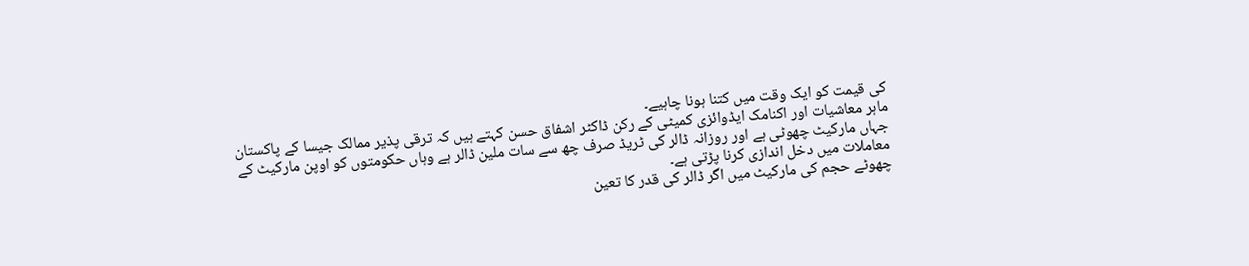کی قیمت کو ایک وقت میں کتنا ہونا چاہیے۔
ماہر معاشیات اور اکنامک ایڈوائزی کمیٹی کے رکن ڈاکٹر اشفاق حسن کہتے ہیں کہ ترقی پذیر ممالک جیسا کے پاکستان جہاں مارکیٹ چھوٹی ہے اور روزانہ ڈالر کی ٹریڈ صرف چھ سے سات ملین ڈالر ہے وہاں حکومتوں کو اوپن مارکیٹ کے معاملات میں دخل اندازی کرنا پڑتی ہے۔
چھوٹے حجم کی مارکیٹ میں اگر ڈالر کی قدر کا تعین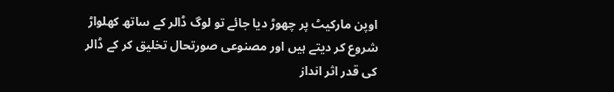اوپن مارکیٹ پر چھوڑ دیا جائے تو لوگ ڈالر کے ساتھ کھلواڑ شروع کر دیتے ہیں اور مصنوعی صورتحال تخلیق کر کے ڈالر کی قدر اثر انداز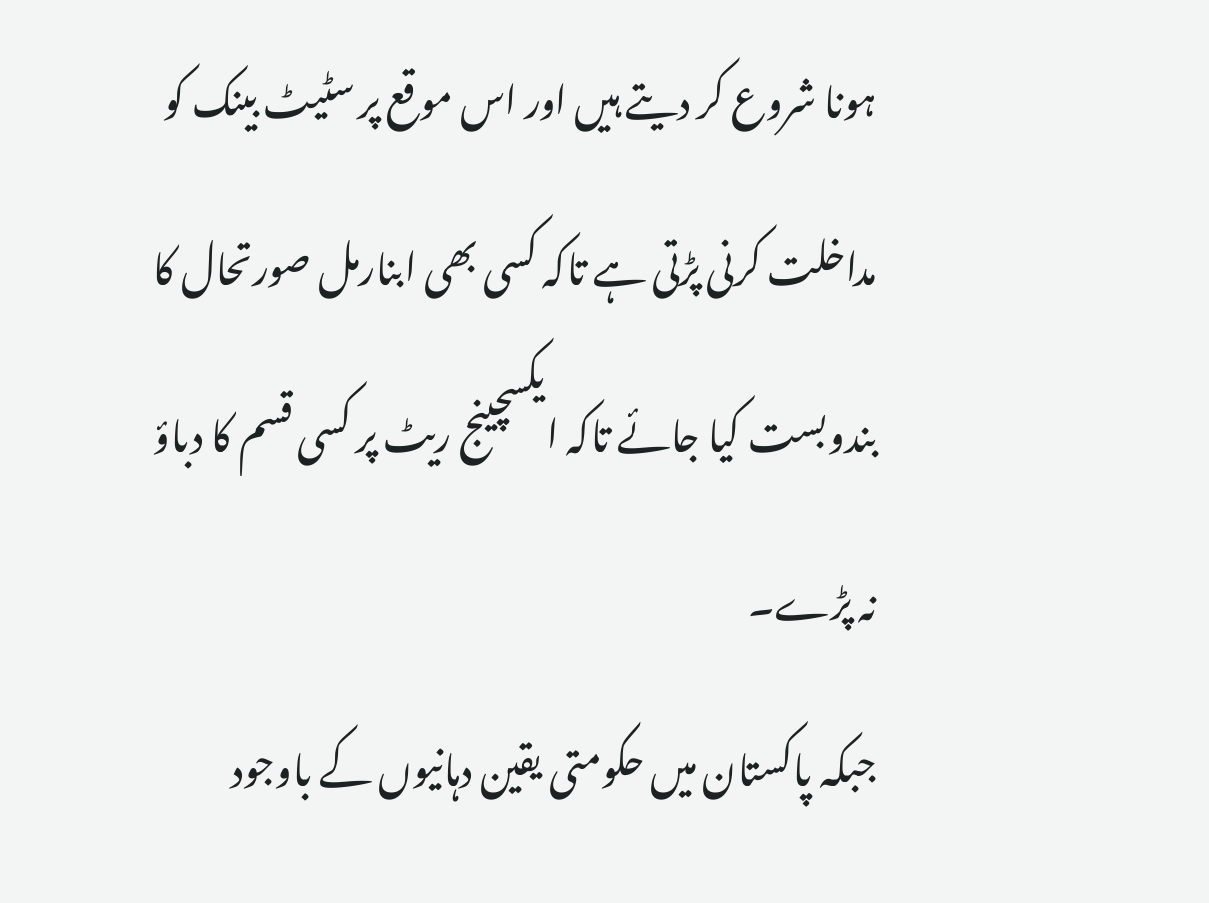ہونا شروع کر دیتے ہیں اور اس موقع پر سٹیٹ بینک کو مداخلت کرنی پڑتی ہے تاکہ کسی بھی ابنارمل صورتحال کا بندوبست کیا جائے تاکہ ایکسچینج ریٹ پر کسی قسم کا دباؤ نہ پڑے۔
جبکہ پاکستان میں حکومتی یقین دہانیوں کے باوجود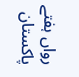رواں ہفتے پاکستان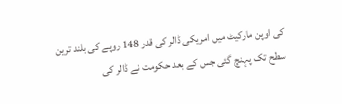کی اوپن مارکیٹ میں امریکی ڈالر کی قدر 148 روپے کی بلند ترین سطح تک پہنچ گئی جس کے بعد حکومت نے ڈالر کی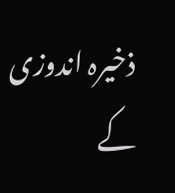ذخیرہ اندوزی کے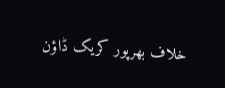خلاف بھرپور کریک ڈاؤن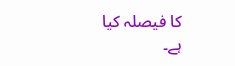کا فیصلہ کیا ہے۔